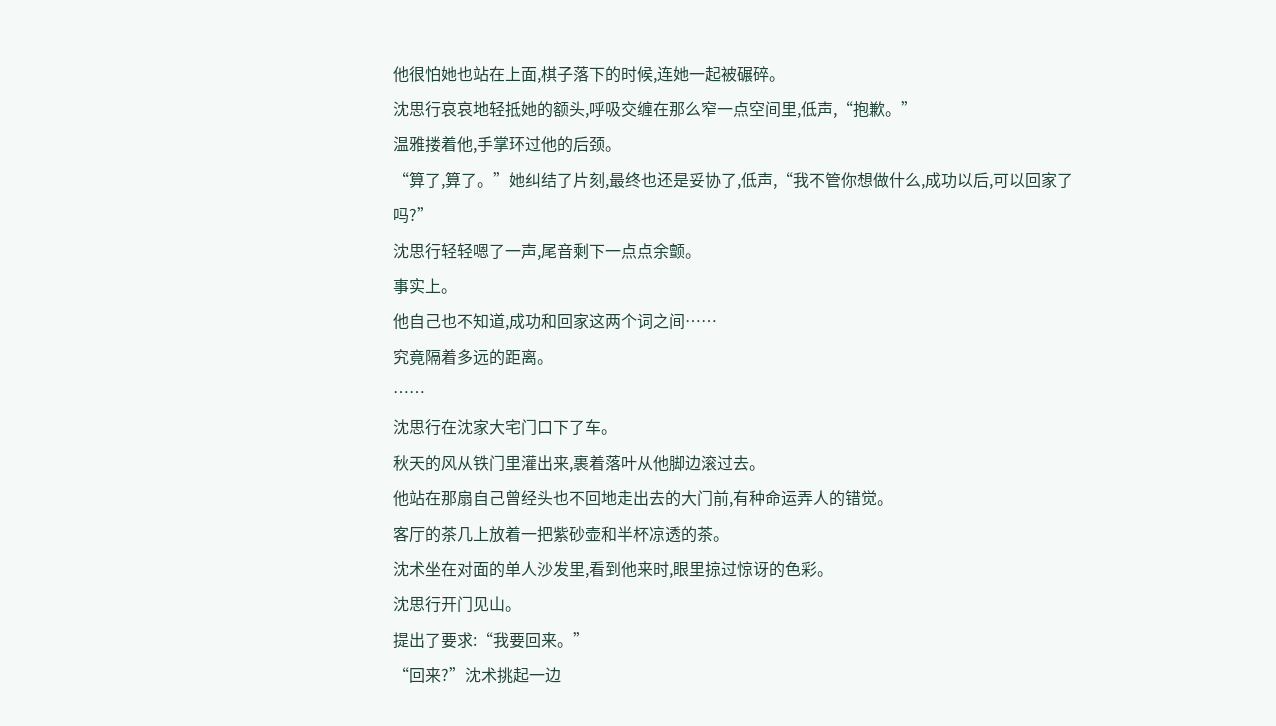他很怕她也站在上面,棋子落下的时候,连她一起被碾碎。
沈思行哀哀地轻抵她的额头,呼吸交缠在那么窄一点空间里,低声,“抱歉。”
温雅搂着他,手掌环过他的后颈。
“算了,算了。”她纠结了片刻,最终也还是妥协了,低声,“我不管你想做什么,成功以后,可以回家了吗?”
沈思行轻轻嗯了一声,尾音剩下一点点余颤。
事实上。
他自己也不知道,成功和回家这两个词之间……
究竟隔着多远的距离。
……
沈思行在沈家大宅门口下了车。
秋天的风从铁门里灌出来,裹着落叶从他脚边滚过去。
他站在那扇自己曾经头也不回地走出去的大门前,有种命运弄人的错觉。
客厅的茶几上放着一把紫砂壶和半杯凉透的茶。
沈术坐在对面的单人沙发里,看到他来时,眼里掠过惊讶的色彩。
沈思行开门见山。
提出了要求:“我要回来。”
“回来?”沈术挑起一边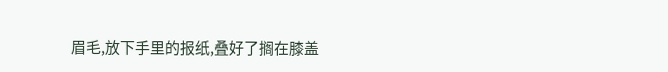眉毛,放下手里的报纸,叠好了搁在膝盖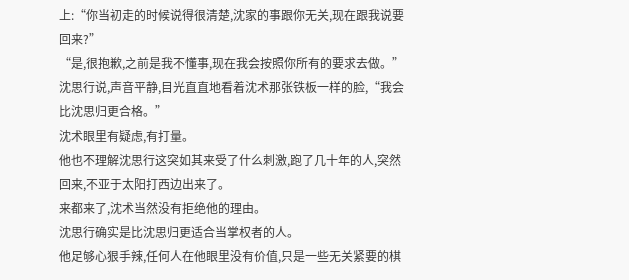上:“你当初走的时候说得很清楚,沈家的事跟你无关,现在跟我说要回来?”
“是,很抱歉,之前是我不懂事,现在我会按照你所有的要求去做。”沈思行说,声音平静,目光直直地看着沈术那张铁板一样的脸,“我会比沈思归更合格。”
沈术眼里有疑虑,有打量。
他也不理解沈思行这突如其来受了什么刺激,跑了几十年的人,突然回来,不亚于太阳打西边出来了。
来都来了,沈术当然没有拒绝他的理由。
沈思行确实是比沈思归更适合当掌权者的人。
他足够心狠手辣,任何人在他眼里没有价值,只是一些无关紧要的棋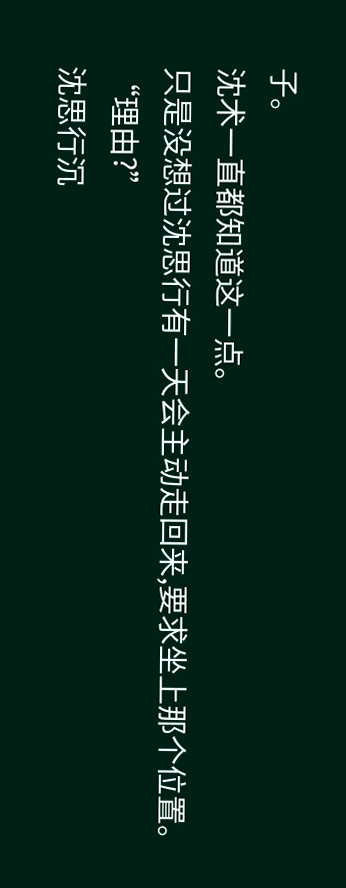子。
沈术一直都知道这一点。
只是没想过沈思行有一天会主动走回来,要求坐上那个位置。
“理由?”
沈思行沉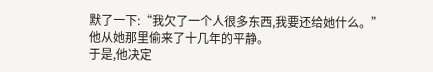默了一下:“我欠了一个人很多东西,我要还给她什么。”
他从她那里偷来了十几年的平静。
于是,他决定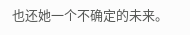也还她一个不确定的未来。